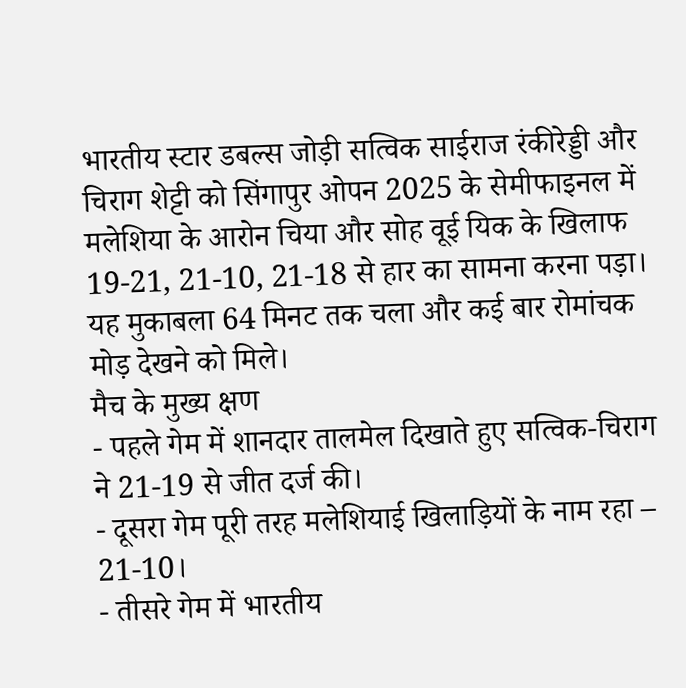भारतीय स्टार डबल्स जोड़ी सत्विक साईराज रंकीरेड्डी और चिराग शेट्टी को सिंगापुर ओपन 2025 के सेमीफाइनल में मलेशिया के आरोन चिया और सोह वूई यिक के खिलाफ 19-21, 21-10, 21-18 से हार का सामना करना पड़ा। यह मुकाबला 64 मिनट तक चला और कई बार रोमांचक मोड़ देखने को मिले।
मैच के मुख्य क्षण
- पहले गेम में शानदार तालमेल दिखाते हुए सत्विक-चिराग ने 21-19 से जीत दर्ज की।
- दूसरा गेम पूरी तरह मलेशियाई खिलाड़ियों के नाम रहा – 21-10।
- तीसरे गेम में भारतीय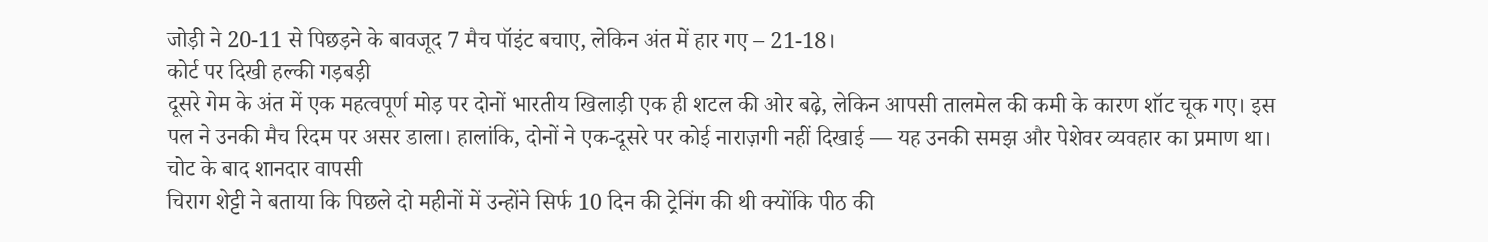जोड़ी ने 20-11 से पिछड़ने के बावजूद 7 मैच पॉइंट बचाए, लेकिन अंत में हार गए – 21-18।
कोर्ट पर दिखी हल्की गड़बड़ी
दूसरे गेम के अंत में एक महत्वपूर्ण मोड़ पर दोनों भारतीय खिलाड़ी एक ही शटल की ओर बढ़े, लेकिन आपसी तालमेल की कमी के कारण शॉट चूक गए। इस पल ने उनकी मैच रिदम पर असर डाला। हालांकि, दोनों ने एक-दूसरे पर कोई नाराज़गी नहीं दिखाई — यह उनकी समझ और पेशेवर व्यवहार का प्रमाण था।
चोट के बाद शानदार वापसी
चिराग शेट्टी ने बताया कि पिछले दो महीनों में उन्होंने सिर्फ 10 दिन की ट्रेनिंग की थी क्योंकि पीठ की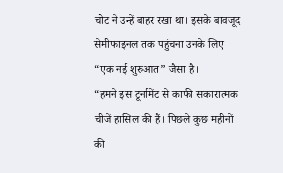चोट ने उन्हें बाहर रखा था। इसके बावजूद सेमीफाइनल तक पहुंचना उनके लिए “एक नई शुरुआत” जैसा है।
“हमने इस टूर्नामेंट से काफी सकारात्मक चीजें हासिल की हैं। पिछले कुछ महीनों की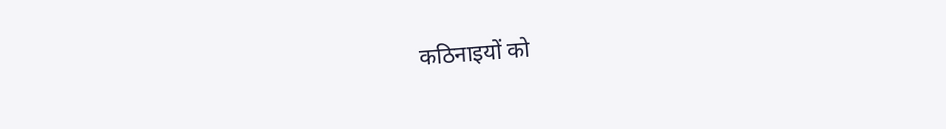कठिनाइयों को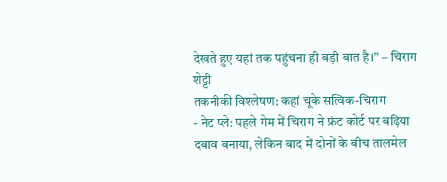देखते हुए यहां तक पहुंचना ही बड़ी बात है।” – चिराग शेट्टी
तकनीकी विश्लेषण: कहां चूके सत्विक-चिराग
- नेट प्ले: पहले गेम में चिराग ने फ्रंट कोर्ट पर बढ़िया दबाव बनाया, लेकिन बाद में दोनों के बीच तालमेल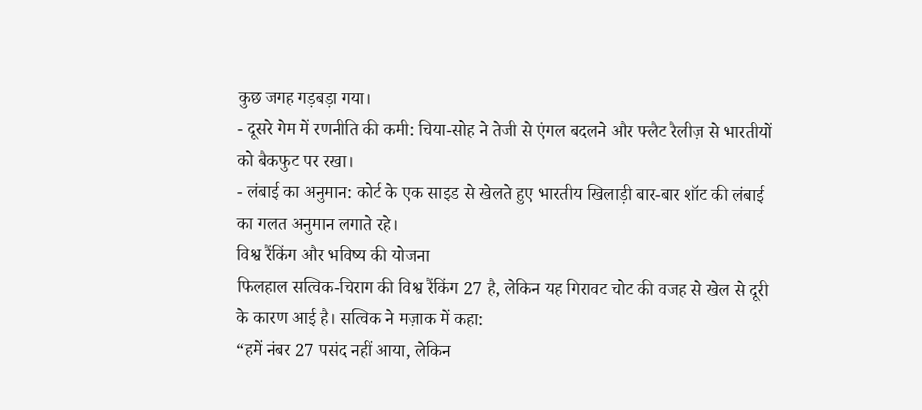कुछ जगह गड़बड़ा गया।
- दूसरे गेम में रणनीति की कमी: चिया-सोह ने तेजी से एंगल बदलने और फ्लैट रैलीज़ से भारतीयों को बैकफुट पर रखा।
- लंबाई का अनुमान: कोर्ट के एक साइड से खेलते हुए भारतीय खिलाड़ी बार-बार शॉट की लंबाई का गलत अनुमान लगाते रहे।
विश्व रैंकिंग और भविष्य की योजना
फिलहाल सत्विक-चिराग की विश्व रैंकिंग 27 है, लेकिन यह गिरावट चोट की वजह से खेल से दूरी के कारण आई है। सत्विक ने मज़ाक में कहा:
“हमें नंबर 27 पसंद नहीं आया, लेकिन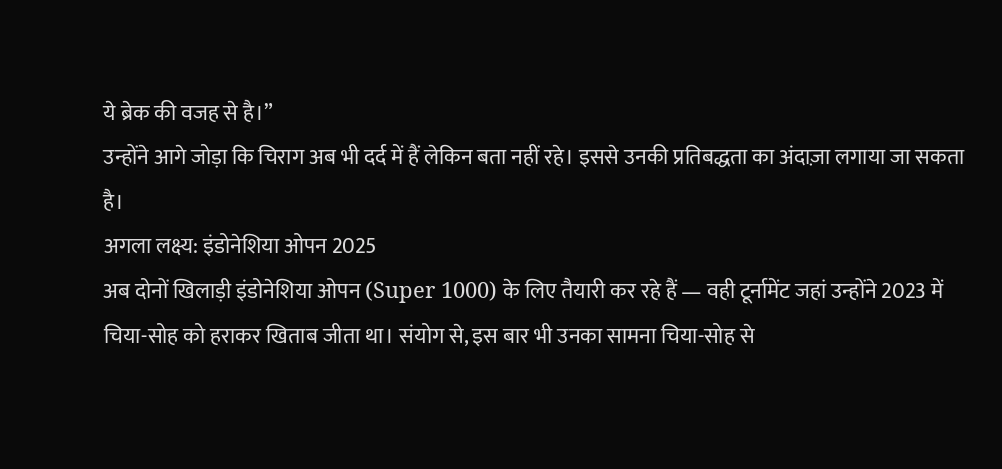ये ब्रेक की वजह से है।”
उन्होंने आगे जोड़ा कि चिराग अब भी दर्द में हैं लेकिन बता नहीं रहे। इससे उनकी प्रतिबद्धता का अंदाज़ा लगाया जा सकता है।
अगला लक्ष्य: इंडोनेशिया ओपन 2025
अब दोनों खिलाड़ी इंडोनेशिया ओपन (Super 1000) के लिए तैयारी कर रहे हैं — वही टूर्नामेंट जहां उन्होंने 2023 में चिया-सोह को हराकर खिताब जीता था। संयोग से, इस बार भी उनका सामना चिया-सोह से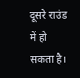दूसरे राउंड में हो सकता है।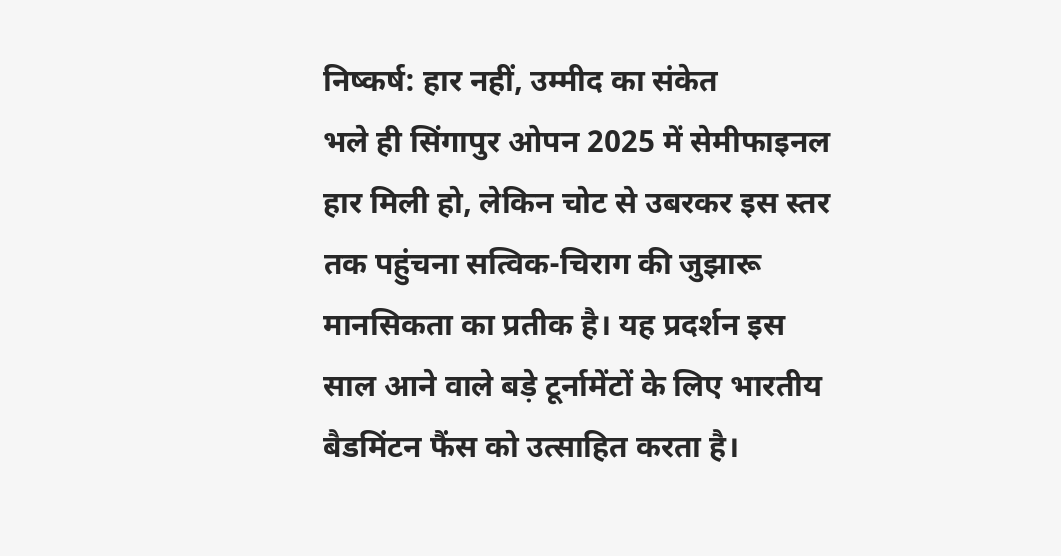निष्कर्ष: हार नहीं, उम्मीद का संकेत
भले ही सिंगापुर ओपन 2025 में सेमीफाइनल हार मिली हो, लेकिन चोट से उबरकर इस स्तर तक पहुंचना सत्विक-चिराग की जुझारू मानसिकता का प्रतीक है। यह प्रदर्शन इस साल आने वाले बड़े टूर्नामेंटों के लिए भारतीय बैडमिंटन फैंस को उत्साहित करता है।